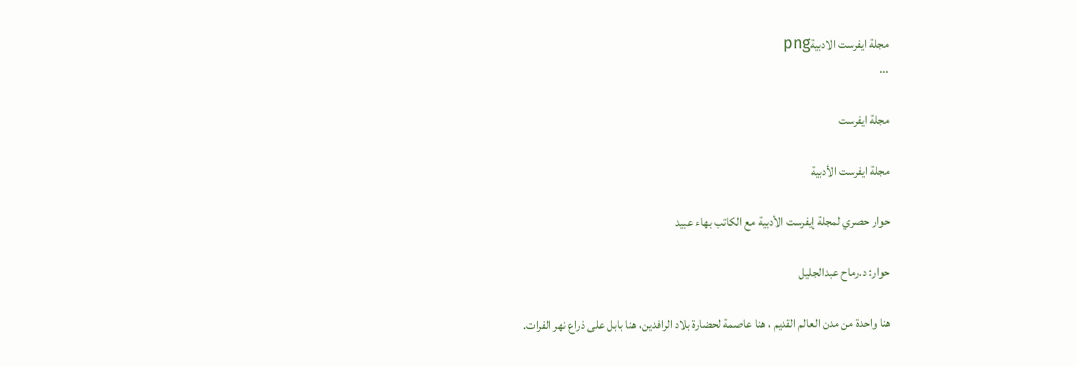مجلة ايفرست الادبيةpng
...

مجلة ايفرست

مجلة ايفرست الأدبية

حوار حصري لمجلة إيفرست الأدبية مع الكاتب بهاء عبيد

حوار: د.رماح عبدالجليل

هنا واحدة من مدن العالم القديم ، هنا عاصمة لحضارة بلاد الرافدين، هنا بابل على ذراع نهر الفرات.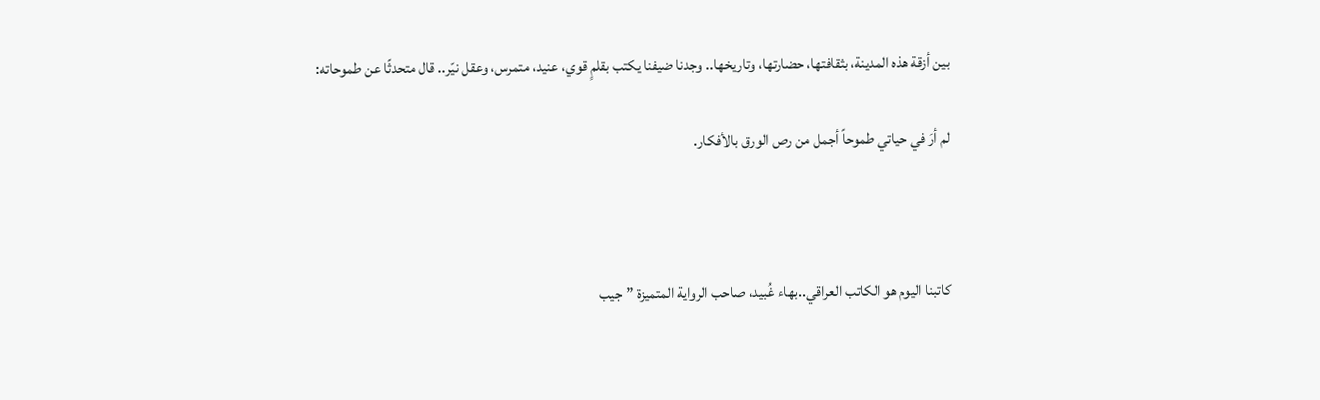بين أزقة هذه المدينة، بثقافتها، حضارتها، وتاريخها.. وجدنا ضيفنا يكتب بقلمٍ قوي، عنيد، متمرس، وعقل نيّر.. قال متحدثًا عن طموحاته:

لم أرَ في حياتي طموحاً أجمل من رص الورق بالأفكار.



كاتبنا اليوم هو الكاتب العراقي..بهاء غُبيد، صاحب الرواية المتميزة ”جيب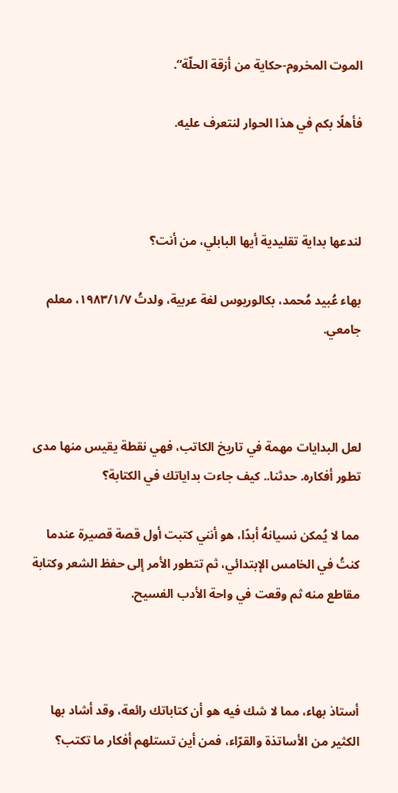الموت المخروم-حكاية من أزقة الحلّة“.

فأهلًا بكم في هذا الحوار لنتعرف عليه.



لندعها بداية تقليدية أيها البابلي، من أنت؟

بهاء عُبيد مُحمد، بكالوريوس لغة عربية، ولدتُ ١٩٨٣/١/٧، معلم جامعي.



لعل البدايات مهمة في تاريخ الكاتب، فهي نقطة يقيس منها مدى تطور أفكاره. حدثنا.. كيف جاءت بداياتك في الكتابة؟

مما لا يُمكن نسيانهُ أبدًا، هو أنني كتبت أول قصة قصيرة عندما كنتُ في الخامس الإبتدائي، ثم تتطور الأمر إلى حفظ الشعر وكتابة مقاطع منه ثم وقعت في واحة الأدب الفسيح.



أستاذ بهاء، مما لا شك فيه هو أن كتاباتك رائعة، وقد أشاد بها الكثير من الأساتذة والقرّاء، فمن أين تستلهم أفكار ما تكتب؟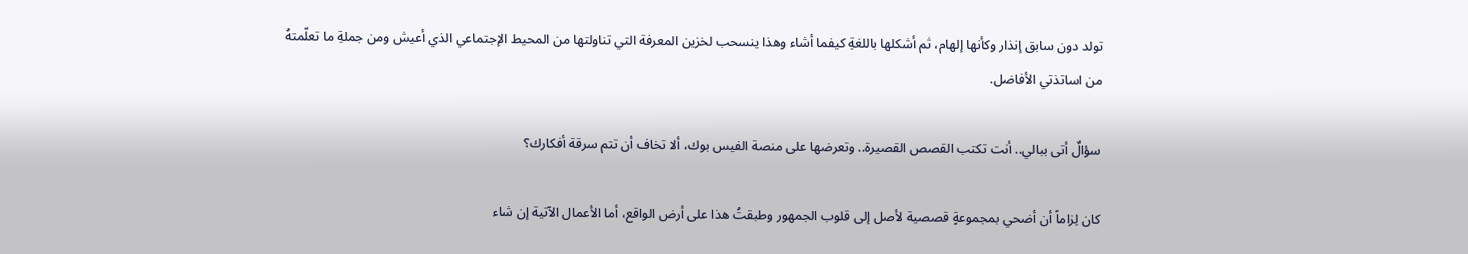تولد دون سابق إنذار وكأنها إلهام، ثم أشكلها باللغةِ كيفما أشاء وهذا ينسحب لخزين المعرفة التي تناولتها من المحيط الإجتماعي الذي أعيش ومن جملةِ ما تعلّمتهُ من اساتذتي الأفاضل.

سؤالٌ أتى ببالي.. أنت تكتب القصص القصيرة.. وتعرضها على منصة الفيس بوك، ألا تخاف أن تتم سرقة أفكارك؟

كان لِزاماً أن أضحي بمجموعةٍ قصصية لأصل إلى قلوب الجمهور وطبقتُ هذا على أرض الواقع، أما الأعمال الآتية إن شاء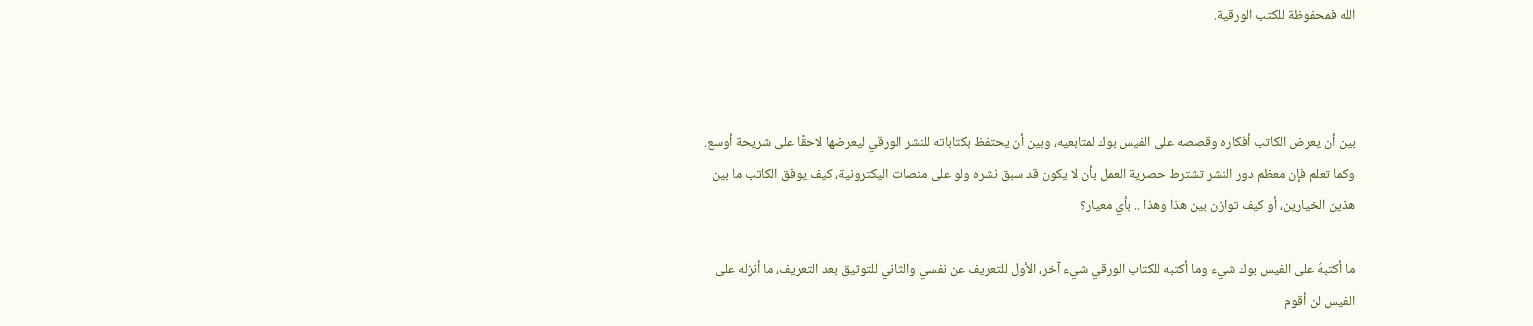الله فمحفوظة للكتب الورقية.



بين أن يعرض الكاتب أفكاره وقصصه على الفيس بوك لمتابعيه، وبين أن يحتفظ بكتاباته للنشر الورقي ليعرضها لاحقًا على شريحة أوسع. وكما تعلم فإن معظم دور النشر تشترط حصرية العمل بأن لا يكون قد سبق نشره ولو على منصات اليكترونية، كيف يوفق الكاتب ما بين هذين الخيارين، أو كيف توازن بين هذا وهذا .. بأي معيار؟

ما أكتبهُ على الفيس بوك شيء وما أكتبه للكتاب الورقي شيء آخر، الأول للتعريف عن نفسي والثاني للتوثيق بعد التعريف، ما أنزله على الفيس لن أقوم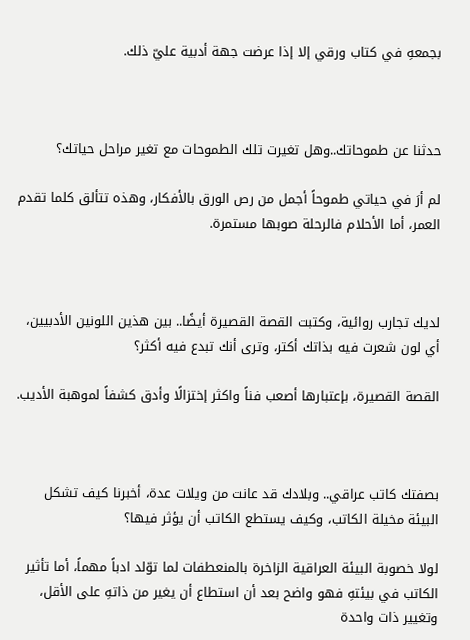بجمعهِ في كتاب ورقي إلا إذا عرضت جهة أدبية عليّ ذلك.



حدثنا عن طموحاتك..وهل تغيرت تلك الطموحات مع تغير مراحل حياتك؟

لم أرَ في حياتي طموحاً أجمل من رص الورق بالأفكار، وهذه تتألق كلما تقدم العمر، أما الأحلام فالرحلة صوبها مستمرة.



لديك تجارب روائية، وكتبت القصة القصيرة أيضًا.. بين هذين اللونين الأدبيين، أي لون شعرت فيه بذاتك أكتر، وترى أنك تبدع فيه أكثر؟

القصة القصيرة، بإعتبارها أصعب فناً واكثر إختزالًا وأدق كشفاً لموهبة الأديب.



بصفتك كاتب عراقي.. وبلادك قد عانت من ويلات عدة، أخبرنا كيف تشكل البيئة مخيلة الكاتب، وكيف يستطع الكاتب أن يؤثر فيها؟

لولا خصوبة البيئة العراقية الزاخرة بالمنعطفات لما توّلد ادباً مهماً، أما تأثير الكاتب في بيئتهِ فهو واضح بعد أن استطاع أن يغير من ذاتهِ على الأقل، وتغيير ذات واحدة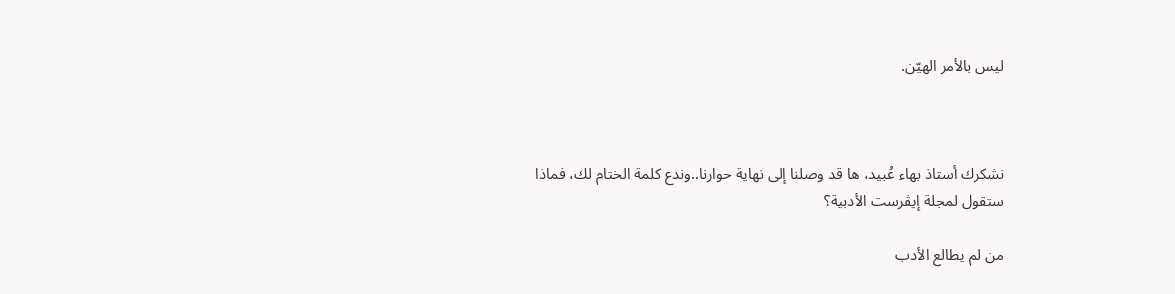ليس بالأمر الهيّن.



نشكرك أستاذ بهاء عُبيد، ها قد وصلنا إلى نهاية حوارنا..وندع كلمة الختام لك، فماذا ستقول لمجلة إيڤرست الأدبية؟

من لم يطالع الأدب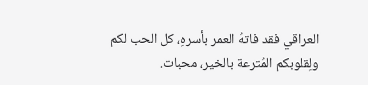العراقي فقد فاتهُ العمر بأسرهِ، كل الحب لكم ولِقلوبكم المُترعة بالخير، محبات.